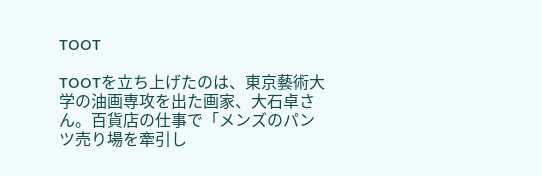TOOT

TOOTを立ち上げたのは、東京藝術大学の油画専攻を出た画家、大石卓さん。百貨店の仕事で「メンズのパンツ売り場を牽引し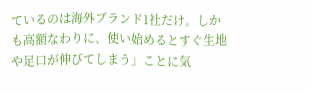ているのは海外ブランド1社だけ。しかも高額なわりに、使い始めるとすぐ生地や足口が伸びてしまう」ことに気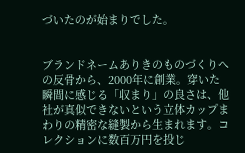づいたのが始まりでした。


ブランドネームありきのものづくりへの反骨から、2000年に創業。穿いた瞬間に感じる「収まり」の良さは、他社が真似できないという立体カップまわりの精密な縫製から生まれます。コレクションに数百万円を投じ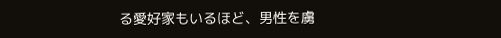る愛好家もいるほど、男性を虜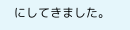にしてきました。